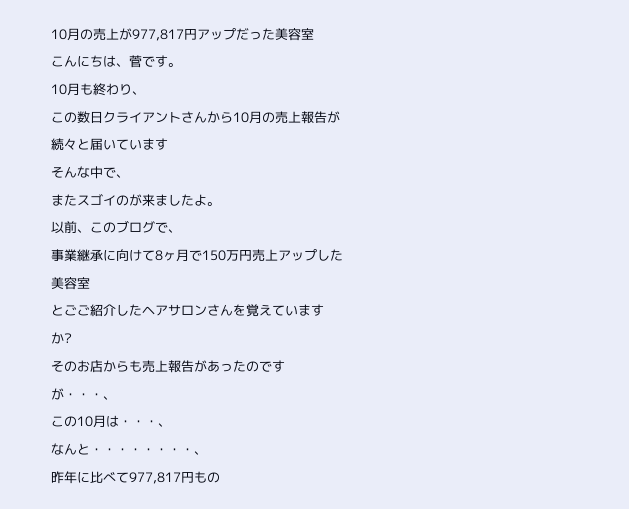10月の売上が977,817円アップだった美容室
こんにちは、菅です。
10月も終わり、
この数日クライアントさんから10月の売上報告が続々と届いています
そんな中で、
またスゴイのが来ましたよ。
以前、このブログで、
事業継承に向けて8ヶ月で150万円売上アップした美容室
とごご紹介したヘアサロンさんを覚えていますか?
そのお店からも売上報告があったのですが・・・、
この10月は・・・、
なんと・・・・・・・・、
昨年に比べて977,817円もの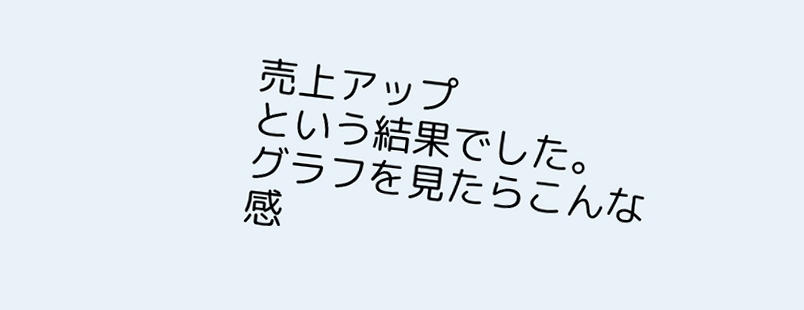売上アップ
という結果でした。
グラフを見たらこんな感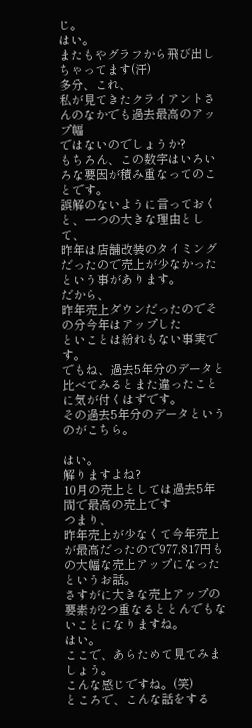じ。
はい。
またもやグラフから飛び出しちゃってます(汗)
多分、これ、
私が見てきたクライアントさんのなかでも過去最高のアップ幅
ではないのでしょうか?
もちろん、この数字はいろいろな要因が積み重なってのことです。
誤解のないように言っておくと、一つの大きな理由として、
昨年は店舗改装のタイミングだったので売上が少なかった
という事があります。
だから、
昨年売上ダウンだったのでその分今年はアップした
といことは紛れもない事実です。
でもね、過去5年分のデータと比べてみるとまた違ったことに気が付くはずです。
その過去5年分のデータというのがこちら。

はい。
解りますよね?
10月の売上としては過去5年間で最高の売上です
つまり、
昨年売上が少なくて今年売上が最高だったので977,817円もの大幅な売上アップになった
というお話。
さすがに大きな売上アップの要素が2つ重なるととんでもないことになりますね。
はい。
ここで、あらためて見てみましょう。
こんな感じですね。(笑)
ところで、こんな話をする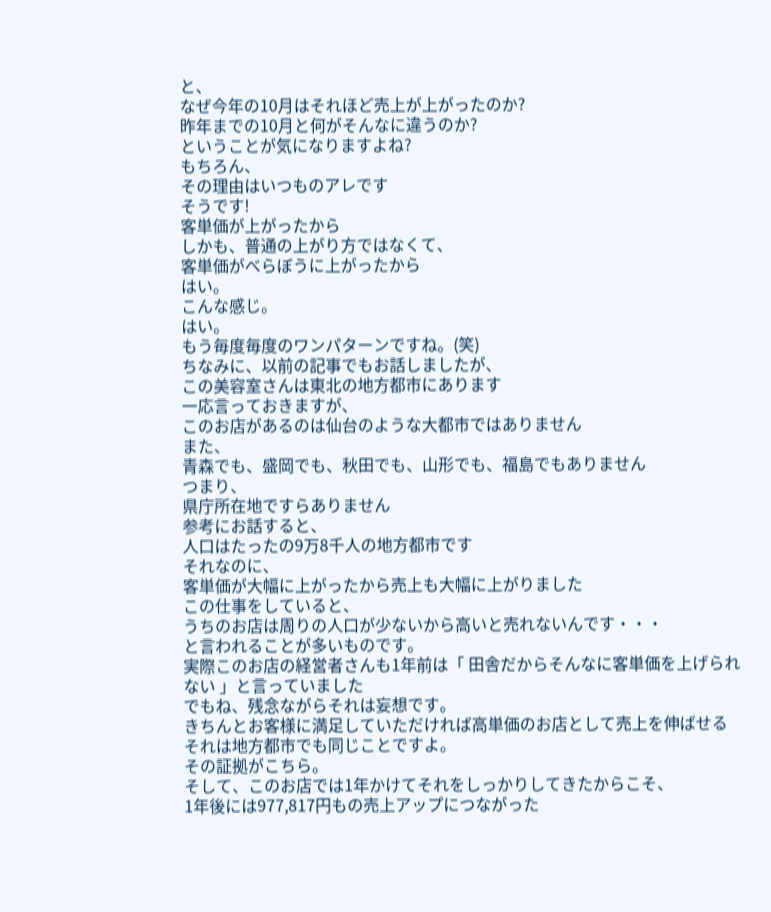と、
なぜ今年の10月はそれほど売上が上がったのか?
昨年までの10月と何がそんなに違うのか?
ということが気になりますよね?
もちろん、
その理由はいつものアレです
そうです!
客単価が上がったから
しかも、普通の上がり方ではなくて、
客単価がべらぼうに上がったから
はい。
こんな感じ。
はい。
もう毎度毎度のワンパターンですね。(笑)
ちなみに、以前の記事でもお話しましたが、
この美容室さんは東北の地方都市にあります
一応言っておきますが、
このお店があるのは仙台のような大都市ではありません
また、
青森でも、盛岡でも、秋田でも、山形でも、福島でもありません
つまり、
県庁所在地ですらありません
参考にお話すると、
人口はたったの9万8千人の地方都市です
それなのに、
客単価が大幅に上がったから売上も大幅に上がりました
この仕事をしていると、
うちのお店は周りの人口が少ないから高いと売れないんです・・・
と言われることが多いものです。
実際このお店の経営者さんも1年前は「 田舎だからそんなに客単価を上げられない 」と言っていました
でもね、残念ながらそれは妄想です。
きちんとお客様に満足していただければ高単価のお店として売上を伸ばせる
それは地方都市でも同じことですよ。
その証拠がこちら。
そして、このお店では1年かけてそれをしっかりしてきたからこそ、
1年後には977,817円もの売上アップにつながった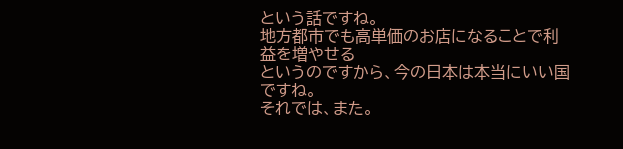という話ですね。
地方都市でも高単価のお店になることで利益を増やせる
というのですから、今の日本は本当にいい国ですね。
それでは、また。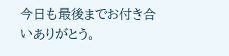今日も最後までお付き合いありがとう。